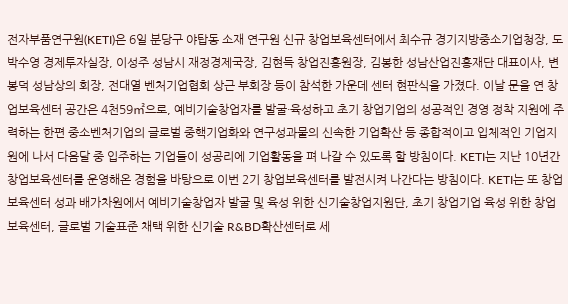전자부품연구원(KETI)은 6일 분당구 야탑동 소재 연구원 신규 창업보육센터에서 최수규 경기지방중소기업청장, 도 박수영 경제투자실장, 이성주 성남시 재정경제국장, 김현득 창업진흥원장, 김봉한 성남산업진흥재단 대표이사, 변봉덕 성남상의 회장, 전대열 벤처기업협회 상근 부회장 등이 참석한 가운데 센터 현판식을 가졌다. 이날 문을 연 창업보육센터 공간은 4천59㎡으로, 예비기술창업자를 발굴·육성하고 초기 창업기업의 성공적인 경영 정착 지원에 주력하는 한편 중소벤처기업의 글로벌 중핵기업화와 연구성과물의 신속한 기업확산 등 종합적이고 입체적인 기업지원에 나서 다음달 중 입주하는 기업들이 성공리에 기업활동을 펴 나갈 수 있도록 할 방침이다. KETI는 지난 10년간 창업보육센터를 운영해온 경험을 바탕으로 이번 2기 창업보육센터를 발전시켜 나간다는 방침이다. KETI는 또 창업보육센터 성과 배가차원에서 예비기술창업자 발굴 및 육성 위한 신기술창업지원단, 초기 창업기업 육성 위한 창업보육센터, 글로벌 기술표준 채택 위한 신기술 R&BD확산센터로 세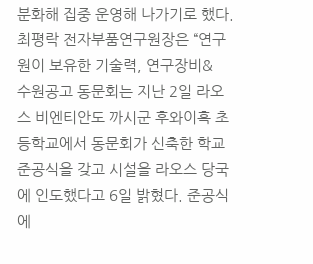분화해 집중 운영해 나가기로 했다. 최평락 전자부품연구원장은 “연구원이 보유한 기술력, 연구장비&
수원공고 동문회는 지난 2일 라오스 비엔티안도 까시군 후와이혹 초등학교에서 동문회가 신축한 학교 준공식을 갖고 시설을 라오스 당국에 인도했다고 6일 밝혔다. 준공식에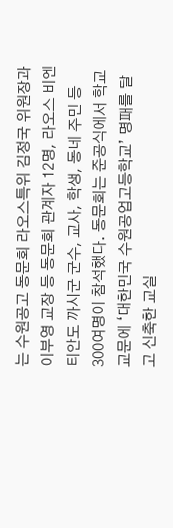는 수원공고 동문회 라오스특위 김정국 위원장과 이부영 교장 등 동문회 관계자 12명, 라오스 비엔티안도 까시군 군수, 교사, 학생, 동네 주민 등 300여명이 참석했다. 동문회는 준공식에서 학교 교문에 ‘대한민국 수원공업고등학교’ 명패를 달고 신축한 교실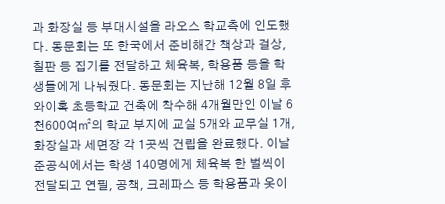과 화장실 등 부대시설을 라오스 학교측에 인도했다. 동문회는 또 한국에서 준비해간 책상과 걸상, 칠판 등 집기를 전달하고 체육복, 학용품 등을 학생들에게 나눠줬다. 동문회는 지난해 12월 8일 후와이혹 초등학교 건축에 착수해 4개월만인 이날 6천600여㎡의 학교 부지에 교실 5개와 교무실 1개, 화장실과 세면장 각 1곳씩 건립을 완료했다. 이날 준공식에서는 학생 140명에게 체육복 한 벌씩이 전달되고 연필, 공책, 크레파스 등 학용품과 옷이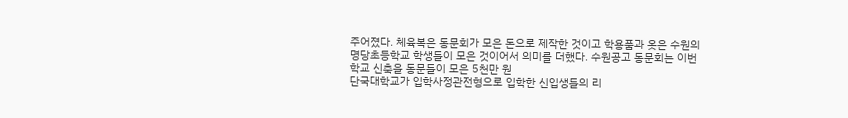주어졌다. 체육복은 동문회가 모은 돈으로 제작한 것이고 학용품과 옷은 수원의 명당초등학교 학생들이 모은 것이어서 의미를 더했다. 수원공고 동문회는 이번 학교 신축을 동문들이 모은 5천만 원
단국대학교가 입학사정관전형으로 입학한 신입생들의 리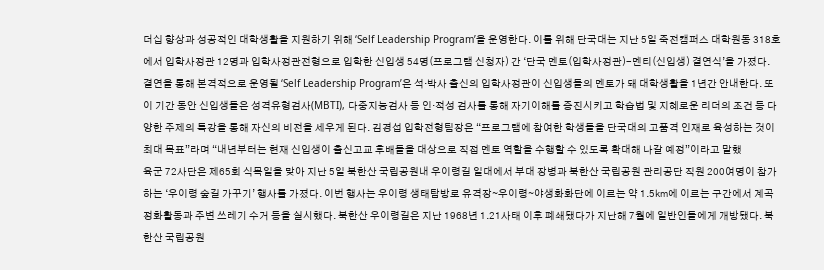더십 향상과 성공적인 대학생활을 지원하기 위해 ‘Self Leadership Program’을 운영한다. 이를 위해 단국대는 지난 5일 죽전캠퍼스 대학원동 318호에서 입학사정관 12명과 입학사정관전형으로 입학한 신입생 54명(프로그램 신청자) 간 ‘단국 멘토(입학사정관)-멘티(신입생) 결연식’을 가졌다. 결연을 통해 본격적으로 운영될 ‘Self Leadership Program’은 석·박사 출신의 입학사정관이 신입생들의 멘토가 돼 대학생활을 1년간 안내한다. 또 이 기간 동안 신입생들은 성격유형검사(MBTI), 다중지능검사 등 인·적성 검사를 통해 자기이해를 증진시키고 학습법 및 지혜로운 리더의 조건 등 다양한 주제의 특강을 통해 자신의 비전을 세우게 된다. 김경섭 입학전형팀장은 “프로그램에 참여한 학생들을 단국대의 고품격 인재로 육성하는 것이 최대 목표”라며 “내년부터는 현재 신입생이 출신고교 후배들을 대상으로 직접 멘토 역할을 수행할 수 있도록 확대해 나갈 예정”이라고 말했
육군 72사단은 제65회 식목일을 맞아 지난 5일 북한산 국립공원내 우이령길 일대에서 부대 장병과 북한산 국립공원 관리공단 직원 200여명이 참가하는 ‘우이령 숲길 가꾸기’ 행사를 가졌다. 이번 행사는 우이령 생태탐방로 유격장∼우이령∼야생화화단에 이르는 약 1.5㎞에 이르는 구간에서 계곡 정화활동과 주변 쓰레기 수거 등을 실시했다. 북한산 우이령길은 지난 1968년 1.21사태 이후 폐쇄됐다가 지난해 7월에 일반인들에게 개방됐다. 북한산 국립공원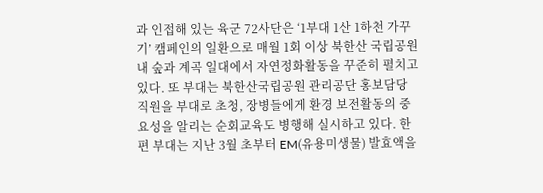과 인접해 있는 육군 72사단은 ‘1부대 1산 1하천 가꾸기’ 캠페인의 일환으로 매월 1회 이상 북한산 국립공원내 숲과 계곡 일대에서 자연정화활동을 꾸준히 펼치고 있다. 또 부대는 북한산국립공원 관리공단 홍보담당 직원을 부대로 초청, 장병들에게 환경 보전활동의 중요성을 알리는 순회교육도 병행해 실시하고 있다. 한편 부대는 지난 3월 초부터 EM(유용미생물) 발효액을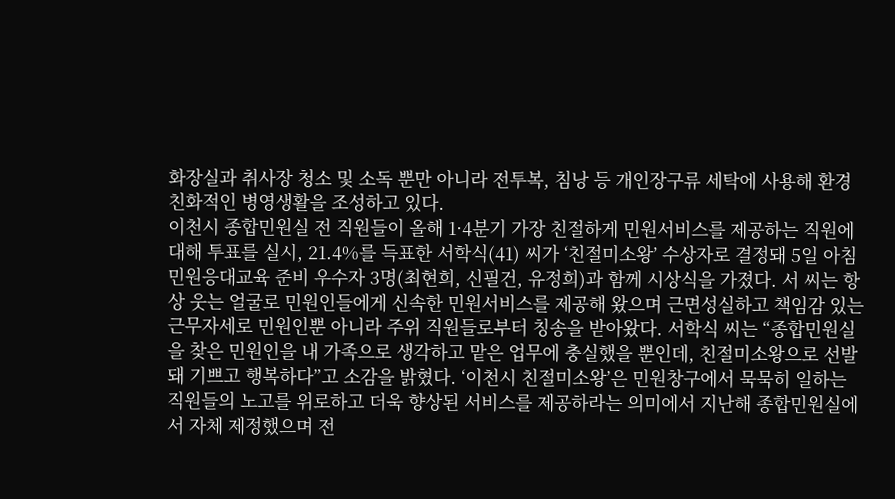화장실과 취사장 청소 및 소독 뿐만 아니라 전투복, 침낭 등 개인장구류 세탁에 사용해 환경 친화적인 병영생활을 조성하고 있다.
이천시 종합민원실 전 직원들이 올해 1·4분기 가장 친절하게 민원서비스를 제공하는 직원에 대해 투표를 실시, 21.4%를 득표한 서학식(41) 씨가 ‘친절미소왕’ 수상자로 결정돼 5일 아침 민원응대교육 준비 우수자 3명(최현희, 신필건, 유정희)과 함께 시상식을 가졌다. 서 씨는 항상 웃는 얼굴로 민원인들에게 신속한 민원서비스를 제공해 왔으며 근면성실하고 책임감 있는 근무자세로 민원인뿐 아니라 주위 직원들로부터 칭송을 받아왔다. 서학식 씨는 “종합민원실을 찾은 민원인을 내 가족으로 생각하고 맡은 업무에 충실했을 뿐인데, 친절미소왕으로 선발돼 기쁘고 행복하다”고 소감을 밝혔다. ‘이천시 친절미소왕’은 민원창구에서 묵묵히 일하는 직원들의 노고를 위로하고 더욱 향상된 서비스를 제공하라는 의미에서 지난해 종합민원실에서 자체 제정했으며 전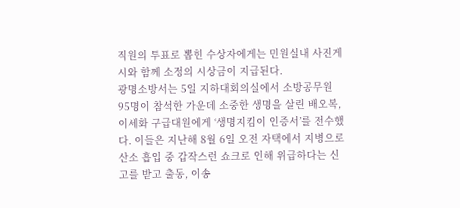직원의 투표로 뽑힌 수상자에게는 민원실내 사진게시와 함께 소정의 시상금이 지급된다.
광명소방서는 5일 지하대회의실에서 소방공무원 95명이 참석한 가운데 소중한 생명을 살린 배오복, 이세화 구급대원에게 ‘생명지킴이 인증서’를 전수했다. 이들은 지난해 8월 6일 오전 자택에서 지병으로 산소 흡입 중 갑작스런 쇼크로 인해 위급하다는 신고를 받고 출동, 이송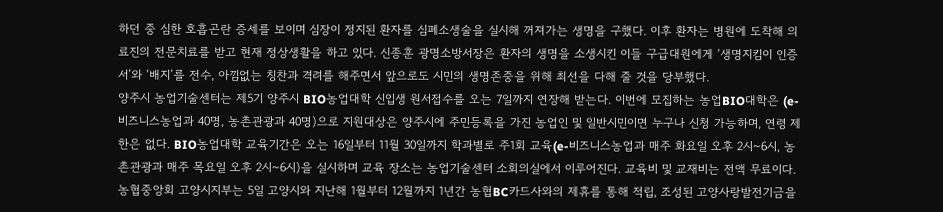하던 중 심한 호흡곤란 증세를 보이며 심장이 정지된 환자를 심폐소생술을 실시해 꺼져가는 생명을 구했다. 이후 환자는 병원에 도착해 의료진의 전문치료를 받고 현재 정상생활을 하고 있다. 신종훈 광명소방서장은 환자의 생명을 소생시킨 이들 구급대원에게 ‘생명지킴이 인증서’와 ‘배지’를 전수, 아낌없는 칭찬과 격려를 해주면서 앞으로도 시민의 생명존중을 위해 최선을 다해 줄 것을 당부했다.
양주시 농업기술센터는 제5기 양주시 BIO농업대학 신입생 원서접수를 오는 7일까지 연장해 받는다. 이번에 모집하는 농업BIO대학은 (e-비즈니스농업과 40명, 농촌관광과 40명)으로 지원대상은 양주시에 주민등록을 가진 농업인 및 일반시민이면 누구나 신청 가능하며, 연령 제한은 없다. BIO농업대학 교육기간은 오는 16일부터 11월 30일까지 학과별로 주1회 교육(e-비즈니스농업과 매주 화요일 오후 2시~6시, 농촌관광과 매주 목요일 오후 2시~6시)을 실시하며 교육 장소는 농업기술센터 소회의실에서 이루어진다. 교육비 및 교재비는 전액 무료이다.
농협중앙회 고양시지부는 5일 고양시와 지난해 1월부터 12월까지 1년간 농협BC카드사와의 제휴를 통해 적립, 조성된 고양사랑발전기금을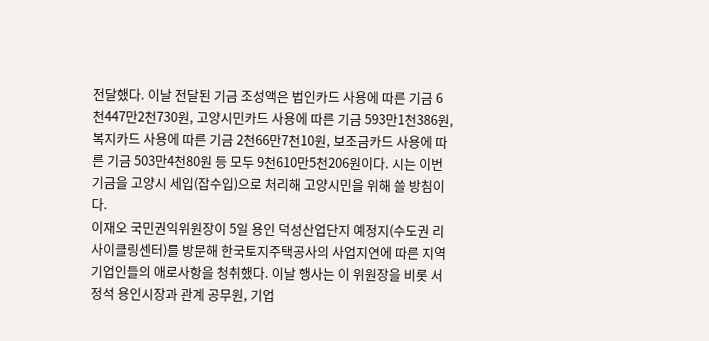전달했다. 이날 전달된 기금 조성액은 법인카드 사용에 따른 기금 6천447만2천730원, 고양시민카드 사용에 따른 기금 593만1천386원, 복지카드 사용에 따른 기금 2천66만7천10원, 보조금카드 사용에 따른 기금 503만4천80원 등 모두 9천610만5천206원이다. 시는 이번 기금을 고양시 세입(잡수입)으로 처리해 고양시민을 위해 쓸 방침이다.
이재오 국민권익위원장이 5일 용인 덕성산업단지 예정지(수도권 리사이클링센터)를 방문해 한국토지주택공사의 사업지연에 따른 지역 기업인들의 애로사항을 청취했다. 이날 행사는 이 위원장을 비롯 서정석 용인시장과 관계 공무원, 기업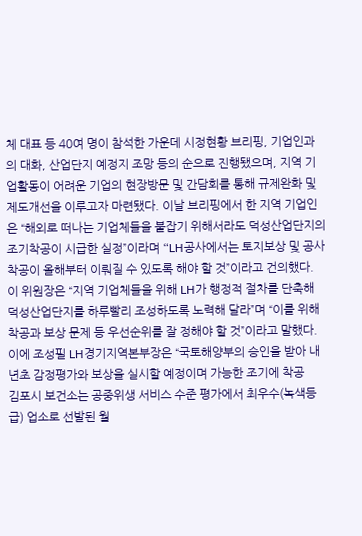체 대표 등 40여 명이 참석한 가운데 시정현황 브리핑, 기업인과의 대화, 산업단지 예정지 조망 등의 순으로 진행됐으며, 지역 기업활동이 어려운 기업의 현장방문 및 간담회를 통해 규제완화 및 제도개선을 이루고자 마련됐다. 이날 브리핑에서 한 지역 기업인은 “해외로 떠나는 기업체들을 붙잡기 위해서라도 덕성산업단지의 조기착공이 시급한 실정”이라며 “LH공사에서는 토지보상 및 공사착공이 올해부터 이뤄질 수 있도록 해야 할 것”이라고 건의했다. 이 위원장은 “지역 기업체들을 위해 LH가 행정적 절차를 단축해 덕성산업단지를 하루빨리 조성하도록 노력해 달라”며 “이를 위해 착공과 보상 문제 등 우선순위를 잘 정해야 할 것”이라고 말했다. 이에 조성필 LH경기지역본부장은 “국토해양부의 승인을 받아 내년초 감정평가와 보상을 실시할 예정이며 가능한 조기에 착공
김포시 보건소는 공중위생 서비스 수준 평가에서 최우수(녹색등급) 업소로 선발된 월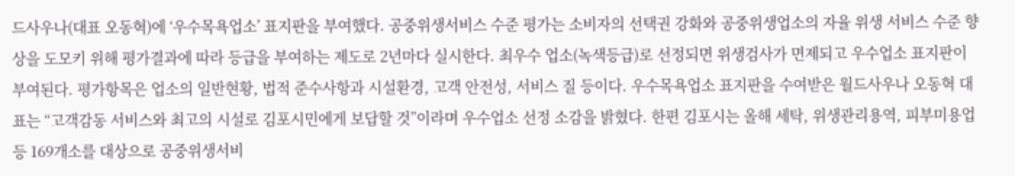드사우나(대표 오동혁)에 ‘우수목욕업소’ 표지판을 부여했다. 공중위생서비스 수준 평가는 소비자의 선택권 강화와 공중위생업소의 자율 위생 서비스 수준 향상을 도모키 위해 평가결과에 따라 등급을 부여하는 제도로 2년마다 실시한다. 최우수 업소(녹색등급)로 선정되면 위생검사가 면제되고 우수업소 표지판이 부여된다. 평가항목은 업소의 일반현황, 법적 준수사항과 시설환경, 고객 안전성, 서비스 질 등이다. 우수목욕업소 표지판을 수여받은 월드사우나 오동혁 대표는 “고객감동 서비스와 최고의 시설로 김포시민에게 보답할 것”이라며 우수업소 선정 소감을 밝혔다. 한편 김포시는 올해 세탁, 위생관리용역, 피부미용업 등 169개소를 대상으로 공중위생서비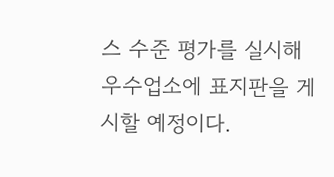스 수준 평가를 실시해 우수업소에 표지판을 게시할 예정이다.